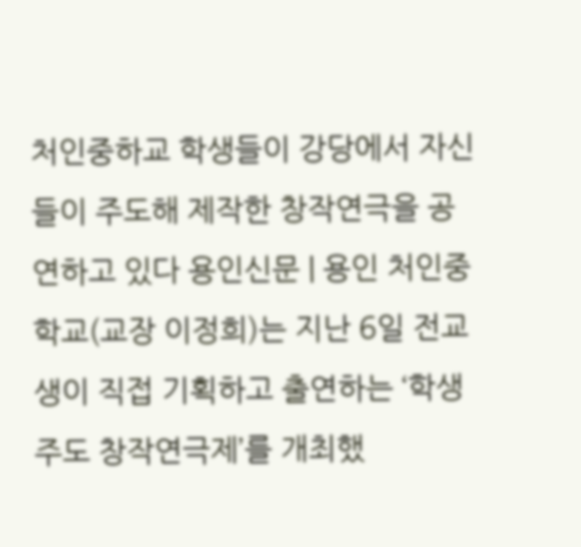처인중하교 학생들이 강당에서 자신들이 주도해 제작한 창작연극을 공연하고 있다 용인신문 | 용인 처인중학교(교장 이정희)는 지난 6일 전교생이 직접 기획하고 출연하는 ‘학생주도 창작연극제’를 개최했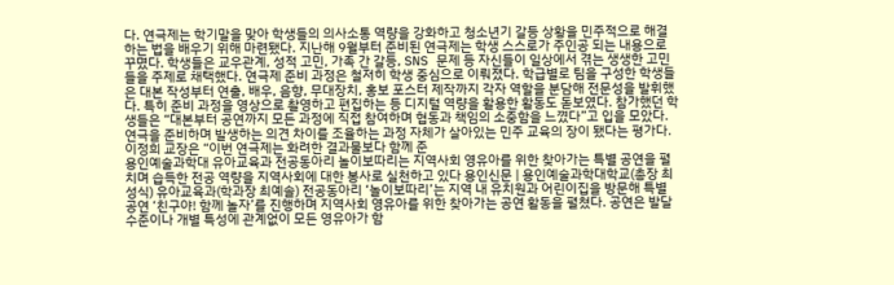다. 연극제는 학기말을 맞아 학생들의 의사소통 역량을 강화하고 청소년기 갈등 상황을 민주적으로 해결하는 법을 배우기 위해 마련됐다. 지난해 9월부터 준비된 연극제는 학생 스스로가 주인공 되는 내용으로 꾸몄다. 학생들은 교우관계, 성적 고민, 가족 간 갈등, SNS 문제 등 자신들이 일상에서 겪는 생생한 고민들을 주제로 채택했다. 연극제 준비 과정은 철저히 학생 중심으로 이뤄졌다. 학급별로 팀을 구성한 학생들은 대본 작성부터 연출, 배우, 음향, 무대장치, 홍보 포스터 제작까지 각자 역할을 분담해 전문성을 발휘했다. 특히 준비 과정을 영상으로 촬영하고 편집하는 등 디지털 역량을 활용한 활동도 돋보였다. 참가했던 학생들은 “대본부터 공연까지 모든 과정에 직접 참여하며 협동과 책임의 소중함을 느꼈다”고 입을 모았다. 연극을 준비하며 발생하는 의견 차이를 조율하는 과정 자체가 살아있는 민주 교육의 장이 됐다는 평가다. 이정희 교장은 “이번 연극제는 화려한 결과물보다 함께 준
용인예술과학대 유아교육과 전공동아리 놀이보따리는 지역사회 영유아를 위한 찾아가는 특별 공연을 펼치며 습득한 전공 역량을 지역사회에 대한 봉사로 실천하고 있다 용인신문 | 용인예술과학대학교(총장 최성식) 유아교육과(학과장 최예솔) 전공동아리 ‘놀이보따리’는 지역 내 유치원과 어린이집을 방문해 특별 공연 ‘친구야! 함께 놀자’를 진행하며 지역사회 영유아를 위한 찾아가는 공연 활동을 펼쳤다. 공연은 발달 수준이나 개별 특성에 관계없이 모든 영유아가 함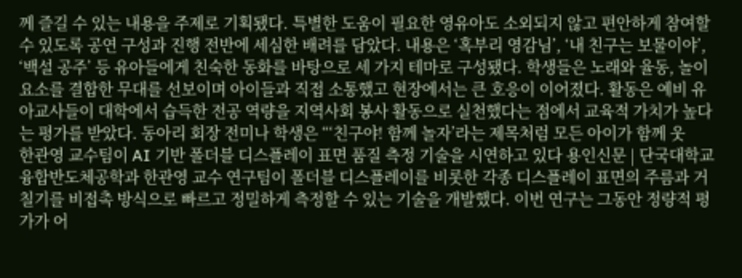께 즐길 수 있는 내용을 주제로 기획됐다. 특별한 도움이 필요한 영유아도 소외되지 않고 편안하게 참여할 수 있도록 공연 구성과 진행 전반에 세심한 배려를 담았다. 내용은 ‘혹부리 영감님’, ‘내 친구는 보물이야’, ‘백설 공주’ 등 유아들에게 친숙한 동화를 바탕으로 세 가지 테마로 구성됐다. 학생들은 노래와 율동, 놀이 요소를 결합한 무대를 선보이며 아이들과 직접 소통했고 현장에서는 큰 호응이 이어졌다. 활동은 예비 유아교사들이 대학에서 습득한 전공 역량을 지역사회 봉사 활동으로 실천했다는 점에서 교육적 가치가 높다는 평가를 받았다. 동아리 회장 전미나 학생은 “‘친구야! 함께 놀자’라는 제목처럼 모든 아이가 함께 웃
한관영 교수팀이 AI 기반 폴더블 디스플레이 표면 품질 측정 기술을 시연하고 있다 용인신문 | 단국대학교 융합반도체공학과 한관영 교수 연구팀이 폴더블 디스플레이를 비롯한 각종 디스플레이 표면의 주름과 거칠기를 비접촉 방식으로 빠르고 정밀하게 측정할 수 있는 기술을 개발했다. 이번 연구는 그동안 정량적 평가가 어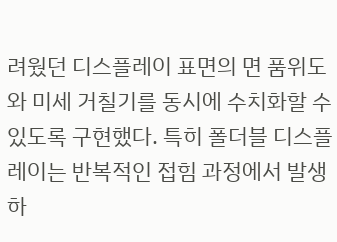려웠던 디스플레이 표면의 면 품위도와 미세 거칠기를 동시에 수치화할 수 있도록 구현했다. 특히 폴더블 디스플레이는 반복적인 접힘 과정에서 발생하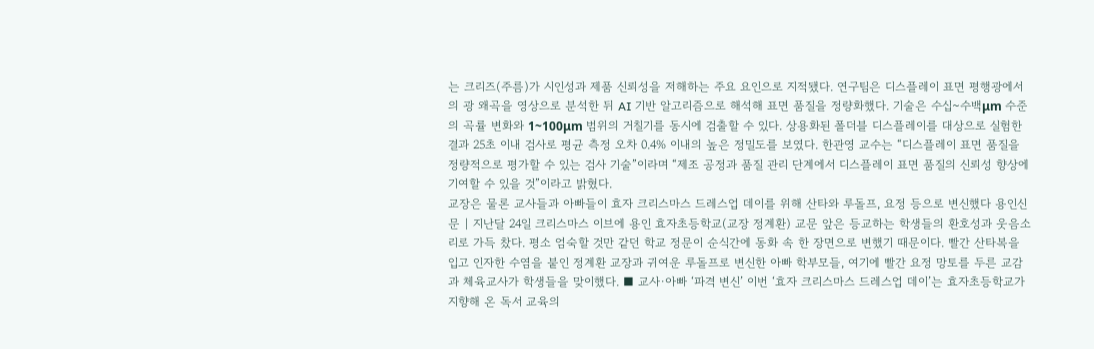는 크리즈(주름)가 시인성과 제품 신뢰성을 저해하는 주요 요인으로 지적됐다. 연구팀은 디스플레이 표면 평행광에서의 광 왜곡을 영상으로 분석한 뒤 AI 기반 알고리즘으로 해석해 표면 품질을 정량화했다. 기술은 수십~수백μm 수준의 곡률 변화와 1~100μm 범위의 거칠기를 동시에 검출할 수 있다. 상용화된 폴더블 디스플레이를 대상으로 실험한 결과 25초 이내 검사로 평균 측정 오차 0.4% 이내의 높은 정밀도를 보였다. 한관영 교수는 “디스플레이 표면 품질을 정량적으로 평가할 수 있는 검사 기술”이라며 “제조 공정과 품질 관리 단계에서 디스플레이 표면 품질의 신뢰성 향상에 기여할 수 있을 것”이라고 밝혔다.
교장은 물론 교사들과 아빠들이 효자 크리스마스 드레스업 데이를 위해 산타와 루돌프, 요정 등으로 변신했다 용인신문 | 지난달 24일 크리스마스 이브에 용인 효자초등학교(교장 정계환) 교문 앞은 등교하는 학생들의 환호성과 웃음소리로 가득 찼다. 평소 엄숙할 것만 같던 학교 정문이 순식간에 동화 속 한 장면으로 변했기 때문이다. 빨간 산타복을 입고 인자한 수염을 붙인 정계환 교장과 귀여운 루돌프로 변신한 아빠 학부모들, 여기에 빨간 요정 망토를 두른 교감과 체육교사가 학생들을 맞이했다. ■ 교사·아빠 ‘파격 변신’ 이번 ‘효자 크리스마스 드레스업 데이’는 효자초등학교가 지향해 온 독서 교육의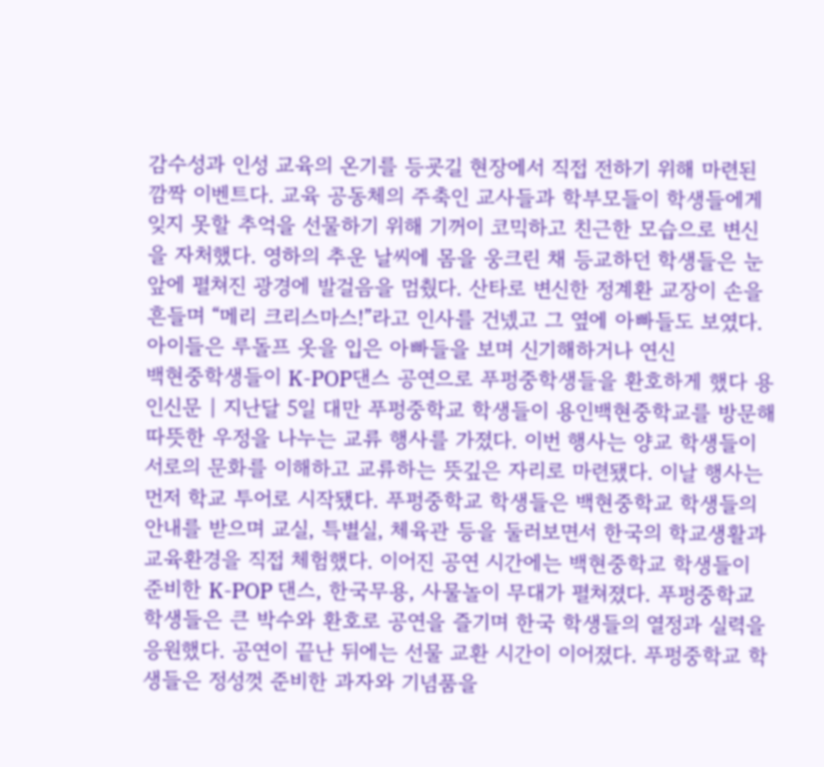감수성과 인성 교육의 온기를 등굣길 현장에서 직접 전하기 위해 마련된 깜짝 이벤트다. 교육 공동체의 주축인 교사들과 학부모들이 학생들에게 잊지 못할 추억을 선물하기 위해 기꺼이 코믹하고 친근한 모습으로 변신을 자처했다. 영하의 추운 날씨에 몸을 웅크린 채 등교하던 학생들은 눈앞에 펼쳐진 광경에 발걸음을 멈췄다. 산타로 변신한 정계환 교장이 손을 흔들며 “메리 크리스마스!”라고 인사를 건넸고 그 옆에 아빠들도 보였다. 아이들은 루돌프 옷을 입은 아빠들을 보며 신기해하거나 연신
백현중학생들이 K-POP댄스 공연으로 푸펑중학생들을 환호하게 했다 용인신문 | 지난달 5일 대만 푸펑중학교 학생들이 용인백현중학교를 방문해 따뜻한 우정을 나누는 교류 행사를 가졌다. 이번 행사는 양교 학생들이 서로의 문화를 이해하고 교류하는 뜻깊은 자리로 마련됐다. 이날 행사는 먼저 학교 투어로 시작됐다. 푸펑중학교 학생들은 백현중학교 학생들의 안내를 받으며 교실, 특별실, 체육관 등을 둘러보면서 한국의 학교생활과 교육환경을 직접 체험했다. 이어진 공연 시간에는 백현중학교 학생들이 준비한 K-POP 댄스, 한국무용, 사물놀이 무대가 펼쳐졌다. 푸펑중학교 학생들은 큰 박수와 환호로 공연을 즐기며 한국 학생들의 열정과 실력을 응원했다. 공연이 끝난 뒤에는 선물 교환 시간이 이어졌다. 푸펑중학교 학생들은 정성껏 준비한 과자와 기념품을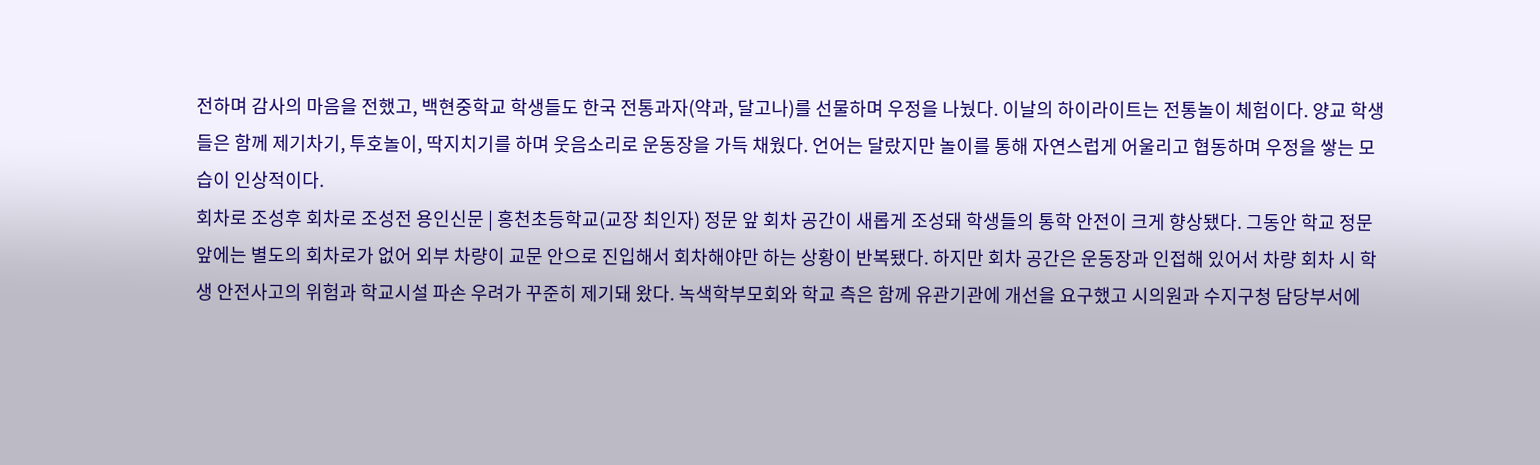전하며 감사의 마음을 전했고, 백현중학교 학생들도 한국 전통과자(약과, 달고나)를 선물하며 우정을 나눴다. 이날의 하이라이트는 전통놀이 체험이다. 양교 학생들은 함께 제기차기, 투호놀이, 딱지치기를 하며 웃음소리로 운동장을 가득 채웠다. 언어는 달랐지만 놀이를 통해 자연스럽게 어울리고 협동하며 우정을 쌓는 모습이 인상적이다.
회차로 조성후 회차로 조성전 용인신문 | 홍천초등학교(교장 최인자) 정문 앞 회차 공간이 새롭게 조성돼 학생들의 통학 안전이 크게 향상됐다. 그동안 학교 정문 앞에는 별도의 회차로가 없어 외부 차량이 교문 안으로 진입해서 회차해야만 하는 상황이 반복됐다. 하지만 회차 공간은 운동장과 인접해 있어서 차량 회차 시 학생 안전사고의 위험과 학교시설 파손 우려가 꾸준히 제기돼 왔다. 녹색학부모회와 학교 측은 함께 유관기관에 개선을 요구했고 시의원과 수지구청 담당부서에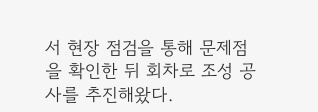서 현장 점검을 통해 문제점을 확인한 뒤 회차로 조성 공사를 추진해왔다.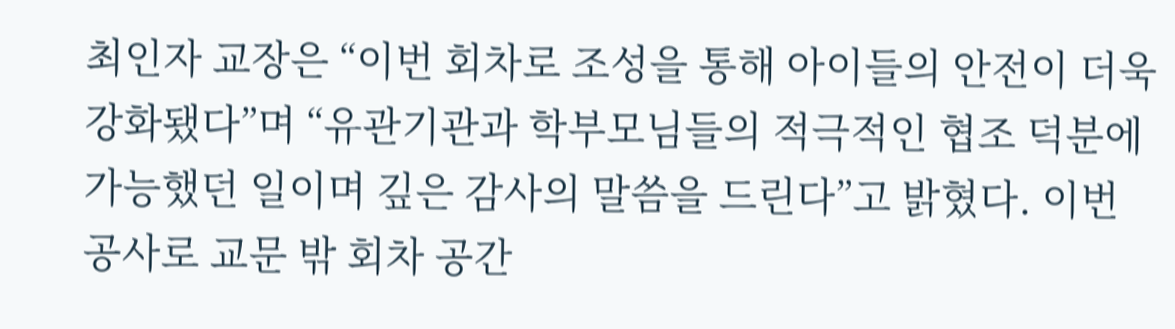최인자 교장은 “이번 회차로 조성을 통해 아이들의 안전이 더욱 강화됐다”며 “유관기관과 학부모님들의 적극적인 협조 덕분에 가능했던 일이며 깊은 감사의 말씀을 드린다”고 밝혔다. 이번 공사로 교문 밖 회차 공간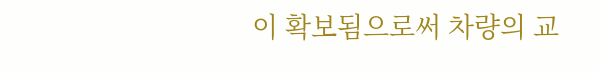이 확보됨으로써 차량의 교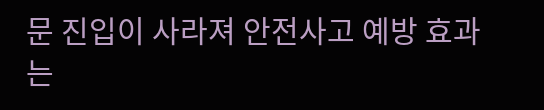문 진입이 사라져 안전사고 예방 효과는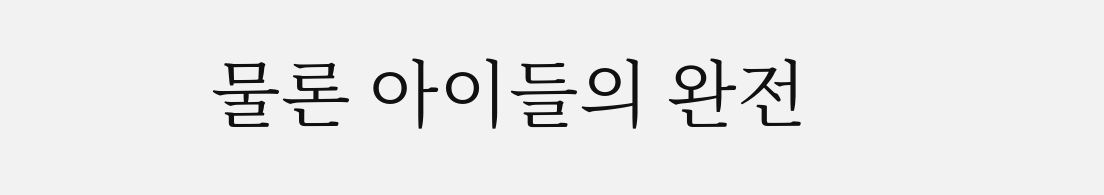물론 아이들의 완전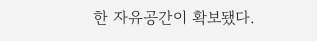한 자유공간이 확보됐다.